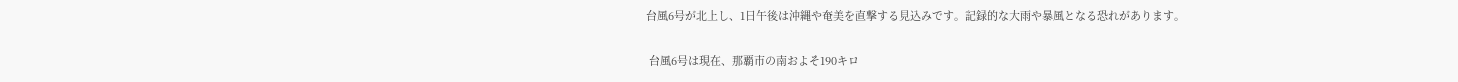台風6号が北上し、1日午後は沖縄や奄美を直撃する見込みです。記録的な大雨や暴風となる恐れがあります。

 台風6号は現在、那覇市の南およそ190キロ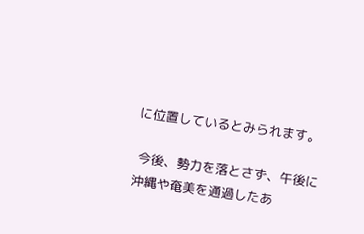に位置しているとみられます。

 今後、勢力を落とさず、午後に沖縄や奄美を通過したあ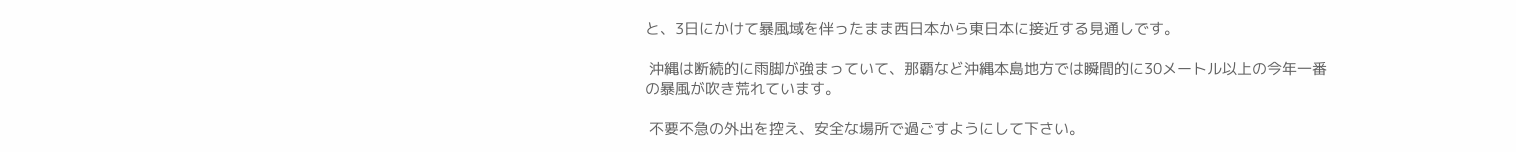と、3日にかけて暴風域を伴ったまま西日本から東日本に接近する見通しです。

 沖縄は断続的に雨脚が強まっていて、那覇など沖縄本島地方では瞬間的に30メートル以上の今年一番の暴風が吹き荒れています。

 不要不急の外出を控え、安全な場所で過ごすようにして下さい。